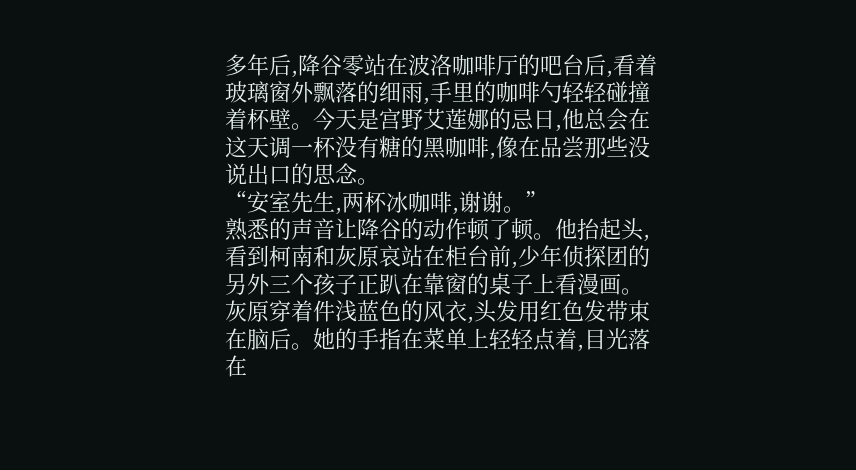多年后,降谷零站在波洛咖啡厅的吧台后,看着玻璃窗外飘落的细雨,手里的咖啡勺轻轻碰撞着杯壁。今天是宫野艾莲娜的忌日,他总会在这天调一杯没有糖的黑咖啡,像在品尝那些没说出口的思念。
“安室先生,两杯冰咖啡,谢谢。”
熟悉的声音让降谷的动作顿了顿。他抬起头,看到柯南和灰原哀站在柜台前,少年侦探团的另外三个孩子正趴在靠窗的桌子上看漫画。
灰原穿着件浅蓝色的风衣,头发用红色发带束在脑后。她的手指在菜单上轻轻点着,目光落在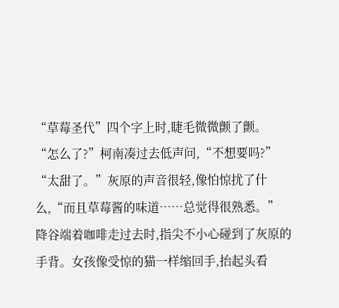“草莓圣代”四个字上时,睫毛微微颤了颤。
“怎么了?”柯南凑过去低声问,“不想要吗?”
“太甜了。”灰原的声音很轻,像怕惊扰了什么,“而且草莓酱的味道……总觉得很熟悉。”
降谷端着咖啡走过去时,指尖不小心碰到了灰原的手背。女孩像受惊的猫一样缩回手,抬起头看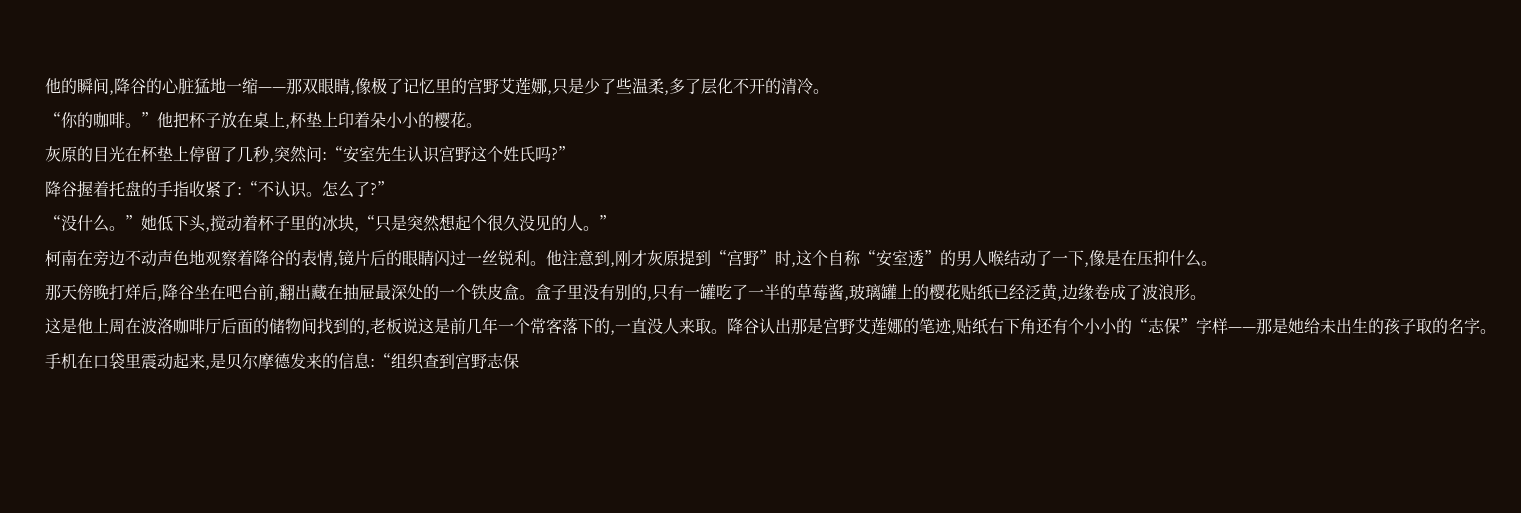他的瞬间,降谷的心脏猛地一缩——那双眼睛,像极了记忆里的宫野艾莲娜,只是少了些温柔,多了层化不开的清冷。
“你的咖啡。”他把杯子放在桌上,杯垫上印着朵小小的樱花。
灰原的目光在杯垫上停留了几秒,突然问:“安室先生认识宫野这个姓氏吗?”
降谷握着托盘的手指收紧了:“不认识。怎么了?”
“没什么。”她低下头,搅动着杯子里的冰块,“只是突然想起个很久没见的人。”
柯南在旁边不动声色地观察着降谷的表情,镜片后的眼睛闪过一丝锐利。他注意到,刚才灰原提到“宫野”时,这个自称“安室透”的男人喉结动了一下,像是在压抑什么。
那天傍晚打烊后,降谷坐在吧台前,翻出藏在抽屉最深处的一个铁皮盒。盒子里没有别的,只有一罐吃了一半的草莓酱,玻璃罐上的樱花贴纸已经泛黄,边缘卷成了波浪形。
这是他上周在波洛咖啡厅后面的储物间找到的,老板说这是前几年一个常客落下的,一直没人来取。降谷认出那是宫野艾莲娜的笔迹,贴纸右下角还有个小小的“志保”字样——那是她给未出生的孩子取的名字。
手机在口袋里震动起来,是贝尔摩德发来的信息:“组织查到宫野志保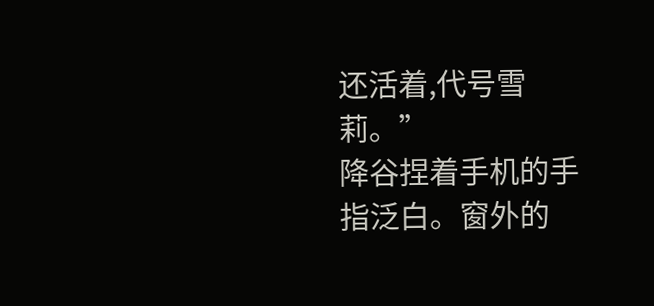还活着,代号雪莉。”
降谷捏着手机的手指泛白。窗外的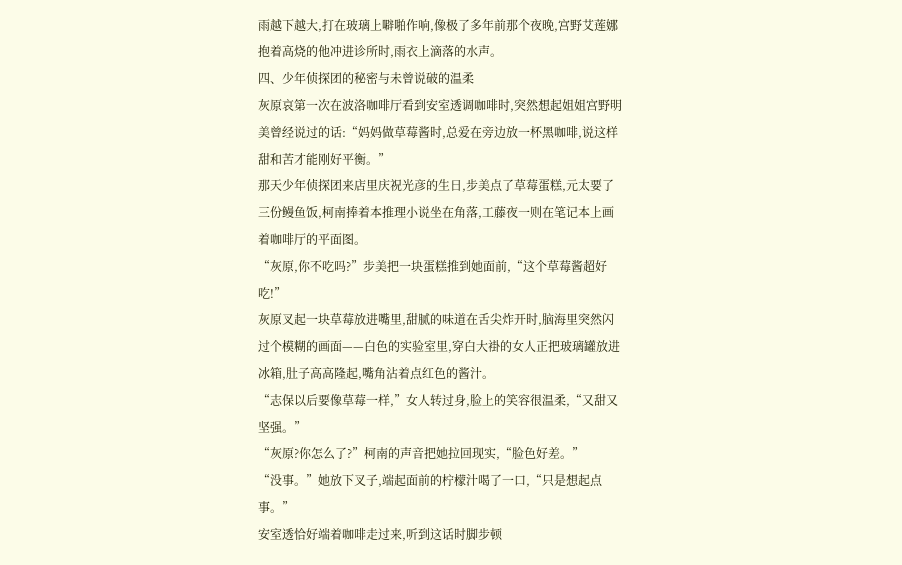雨越下越大,打在玻璃上噼啪作响,像极了多年前那个夜晚,宫野艾莲娜抱着高烧的他冲进诊所时,雨衣上滴落的水声。
四、少年侦探团的秘密与未曾说破的温柔
灰原哀第一次在波洛咖啡厅看到安室透调咖啡时,突然想起姐姐宫野明美曾经说过的话:“妈妈做草莓酱时,总爱在旁边放一杯黑咖啡,说这样甜和苦才能刚好平衡。”
那天少年侦探团来店里庆祝光彦的生日,步美点了草莓蛋糕,元太要了三份鳗鱼饭,柯南捧着本推理小说坐在角落,工藤夜一则在笔记本上画着咖啡厅的平面图。
“灰原,你不吃吗?”步美把一块蛋糕推到她面前,“这个草莓酱超好吃!”
灰原叉起一块草莓放进嘴里,甜腻的味道在舌尖炸开时,脑海里突然闪过个模糊的画面——白色的实验室里,穿白大褂的女人正把玻璃罐放进冰箱,肚子高高隆起,嘴角沾着点红色的酱汁。
“志保以后要像草莓一样,”女人转过身,脸上的笑容很温柔,“又甜又坚强。”
“灰原?你怎么了?”柯南的声音把她拉回现实,“脸色好差。”
“没事。”她放下叉子,端起面前的柠檬汁喝了一口,“只是想起点事。”
安室透恰好端着咖啡走过来,听到这话时脚步顿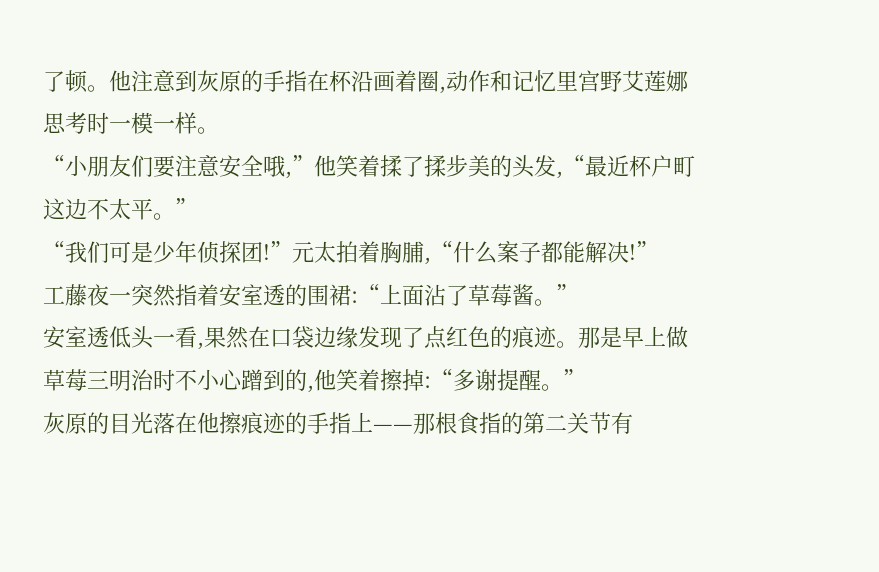了顿。他注意到灰原的手指在杯沿画着圈,动作和记忆里宫野艾莲娜思考时一模一样。
“小朋友们要注意安全哦,”他笑着揉了揉步美的头发,“最近杯户町这边不太平。”
“我们可是少年侦探团!”元太拍着胸脯,“什么案子都能解决!”
工藤夜一突然指着安室透的围裙:“上面沾了草莓酱。”
安室透低头一看,果然在口袋边缘发现了点红色的痕迹。那是早上做草莓三明治时不小心蹭到的,他笑着擦掉:“多谢提醒。”
灰原的目光落在他擦痕迹的手指上——那根食指的第二关节有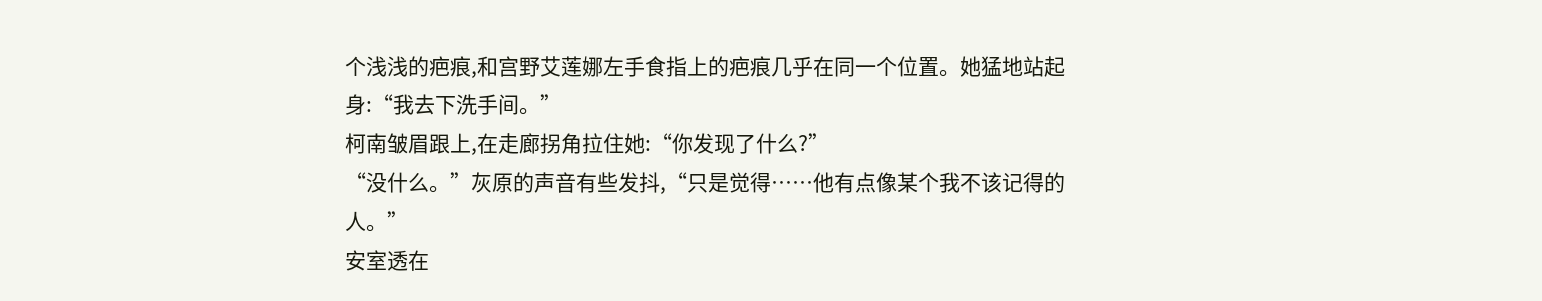个浅浅的疤痕,和宫野艾莲娜左手食指上的疤痕几乎在同一个位置。她猛地站起身:“我去下洗手间。”
柯南皱眉跟上,在走廊拐角拉住她:“你发现了什么?”
“没什么。”灰原的声音有些发抖,“只是觉得……他有点像某个我不该记得的人。”
安室透在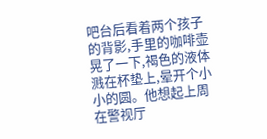吧台后看着两个孩子的背影,手里的咖啡壶晃了一下,褐色的液体溅在杯垫上,晕开个小小的圆。他想起上周在警视厅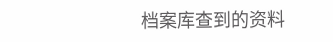档案库查到的资料